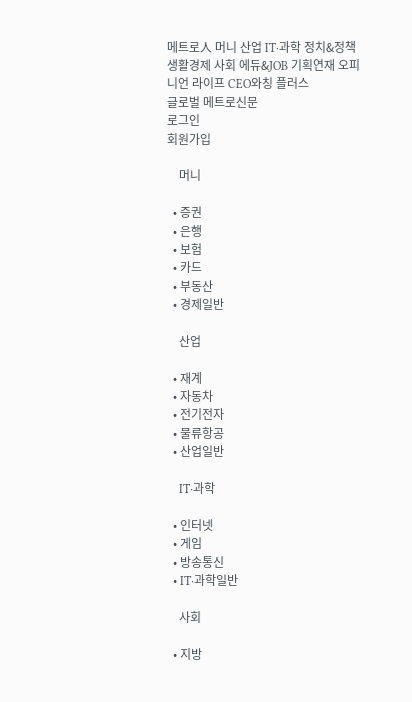메트로人 머니 산업 IT·과학 정치&정책 생활경제 사회 에듀&JOB 기획연재 오피니언 라이프 CEO와칭 플러스
글로벌 메트로신문
로그인
회원가입

    머니

  • 증권
  • 은행
  • 보험
  • 카드
  • 부동산
  • 경제일반

    산업

  • 재계
  • 자동차
  • 전기전자
  • 물류항공
  • 산업일반

    IT·과학

  • 인터넷
  • 게임
  • 방송통신
  • IT·과학일반

    사회

  • 지방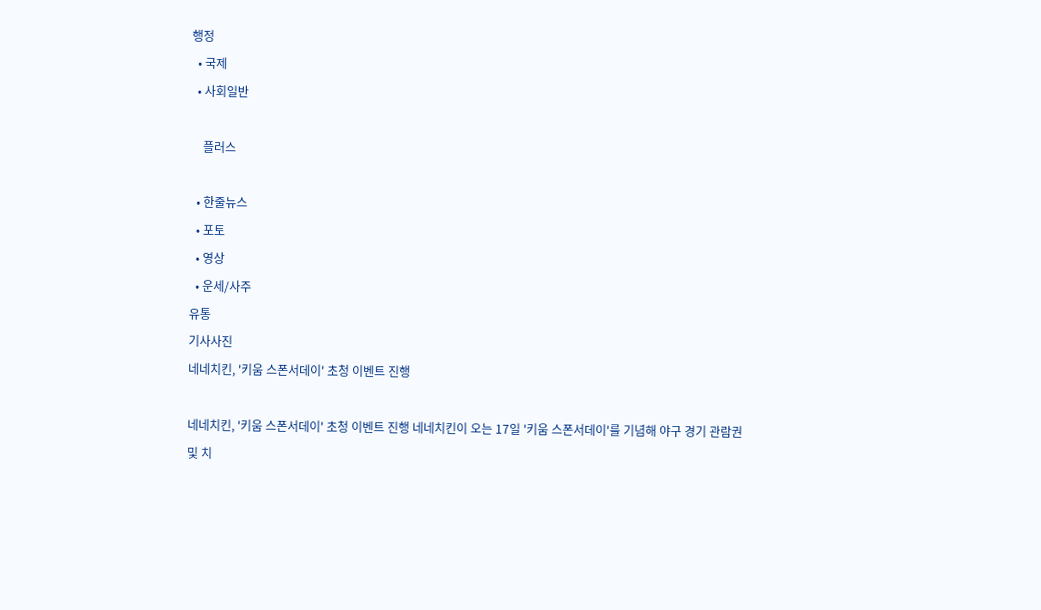행정
  • 국제
  • 사회일반

    플러스

  • 한줄뉴스
  • 포토
  • 영상
  • 운세/사주
유통
기사사진
네네치킨, '키움 스폰서데이' 초청 이벤트 진행

네네치킨, '키움 스폰서데이' 초청 이벤트 진행 네네치킨이 오는 17일 '키움 스폰서데이'를 기념해 야구 경기 관람권 및 치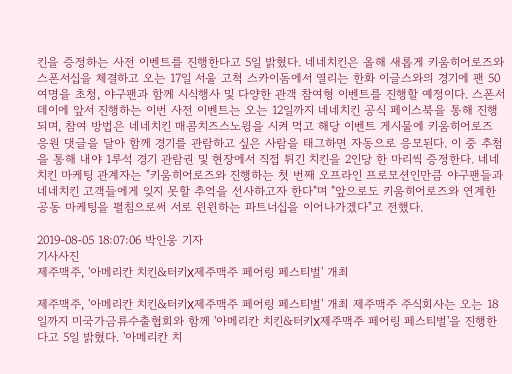킨을 증정하는 사전 이벤트를 진행한다고 5일 밝혔다. 네네치킨은 올해 새롭게 키움히어로즈와 스폰서십을 체결하고 오는 17일 서울 고척 스카이돔에서 열리는 한화 이글스와의 경기에 팬 50여명을 초청, 야구팬과 함께 시식행사 및 다양한 관객 참여형 이벤트를 진행할 예정이다. 스폰서데이에 앞서 진행하는 이번 사전 이벤트는 오는 12일까지 네네치킨 공식 페이스북을 통해 진행되며, 참여 방법은 네네치킨 매콤치즈스노윙을 시켜 먹고 해당 이벤트 게시물에 키움히어로즈 응원 댓글을 달아 함께 경기를 관람하고 싶은 사람을 태그하면 자동으로 응모된다. 이 중 추첨을 통해 내야 1루석 경기 관람권 및 현장에서 직접 튀긴 치킨을 2인당 한 마리씩 증정한다. 네네치킨 마케팅 관계자는 "키움히어로즈와 진행하는 첫 번째 오프라인 프로모션인만큼 야구팬들과 네네치킨 고객들에게 잊지 못할 추억을 선사하고자 한다"며 "앞으로도 키움히어로즈와 연계한 공동 마케팅을 펼침으로써 서로 윈윈하는 파트너십을 이어나가겠다"고 전했다.

2019-08-05 18:07:06 박인웅 기자
기사사진
제주맥주, '아메리칸 치킨&터키X제주맥주 페어링 페스티벌' 개최

제주맥주, '아메리칸 치킨&터키X제주맥주 페어링 페스티벌' 개최 제주맥주 주식회사는 오는 18일까지 미국가금류수출협회와 함께 '아메리칸 치킨&터키X제주맥주 페어링 페스티벌'을 진행한다고 5일 밝혔다. '아메리칸 치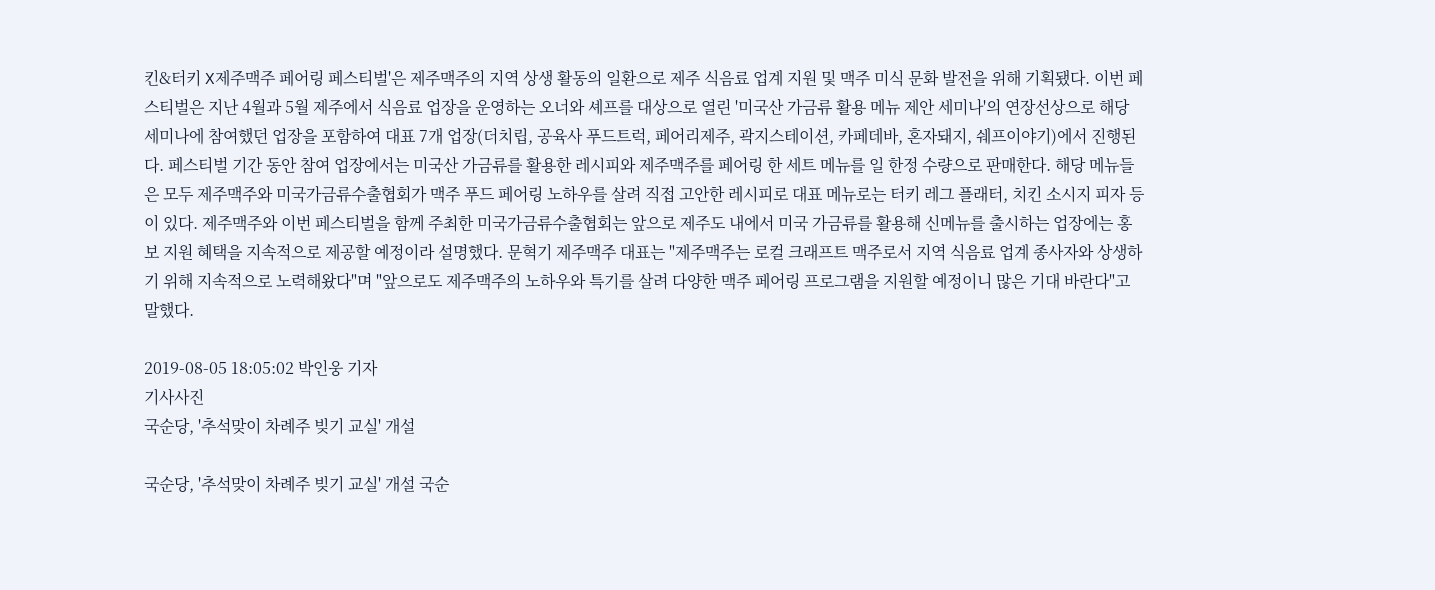킨&터키 X제주맥주 페어링 페스티벌'은 제주맥주의 지역 상생 활동의 일환으로 제주 식음료 업계 지원 및 맥주 미식 문화 발전을 위해 기획됐다. 이번 페스티벌은 지난 4월과 5월 제주에서 식음료 업장을 운영하는 오너와 셰프를 대상으로 열린 '미국산 가금류 활용 메뉴 제안 세미나'의 연장선상으로 해당 세미나에 참여했던 업장을 포함하여 대표 7개 업장(더치립, 공육사 푸드트럭, 페어리제주, 곽지스테이션, 카페데바, 혼자돼지, 쉐프이야기)에서 진행된다. 페스티벌 기간 동안 참여 업장에서는 미국산 가금류를 활용한 레시피와 제주맥주를 페어링 한 세트 메뉴를 일 한정 수량으로 판매한다. 해당 메뉴들은 모두 제주맥주와 미국가금류수출협회가 맥주 푸드 페어링 노하우를 살려 직접 고안한 레시피로 대표 메뉴로는 터키 레그 플래터, 치킨 소시지 피자 등이 있다. 제주맥주와 이번 페스티벌을 함께 주최한 미국가금류수출협회는 앞으로 제주도 내에서 미국 가금류를 활용해 신메뉴를 출시하는 업장에는 홍보 지원 혜택을 지속적으로 제공할 예정이라 설명했다. 문혁기 제주맥주 대표는 "제주맥주는 로컬 크래프트 맥주로서 지역 식음료 업계 종사자와 상생하기 위해 지속적으로 노력해왔다"며 "앞으로도 제주맥주의 노하우와 특기를 살려 다양한 맥주 페어링 프로그램을 지원할 예정이니 많은 기대 바란다"고 말했다.

2019-08-05 18:05:02 박인웅 기자
기사사진
국순당, '추석맞이 차례주 빚기 교실' 개설

국순당, '추석맞이 차례주 빚기 교실' 개설 국순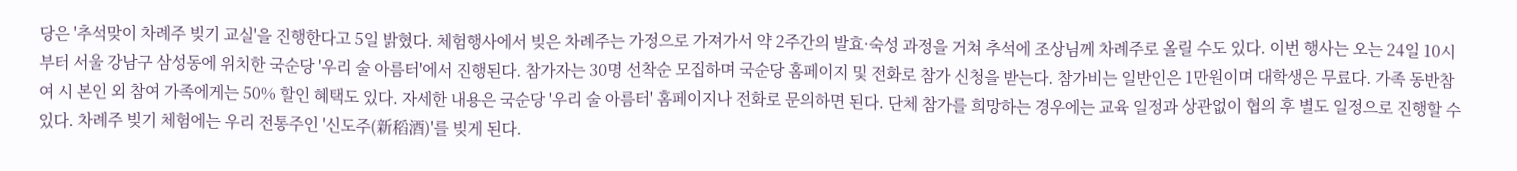당은 '추석맞이 차례주 빚기 교실'을 진행한다고 5일 밝혔다. 체험행사에서 빚은 차례주는 가정으로 가져가서 약 2주간의 발효·숙성 과정을 거쳐 추석에 조상님께 차례주로 올릴 수도 있다. 이번 행사는 오는 24일 10시부터 서울 강남구 삼성동에 위치한 국순당 '우리 술 아름터'에서 진행된다. 참가자는 30명 선착순 모집하며 국순당 홈페이지 및 전화로 참가 신청을 받는다. 참가비는 일반인은 1만원이며 대학생은 무료다. 가족 동반참여 시 본인 외 참여 가족에게는 50% 할인 혜택도 있다. 자세한 내용은 국순당 '우리 술 아름터' 홈페이지나 전화로 문의하면 된다. 단체 참가를 희망하는 경우에는 교육 일정과 상관없이 협의 후 별도 일정으로 진행할 수 있다. 차례주 빚기 체험에는 우리 전통주인 '신도주(新稻酒)'를 빚게 된다.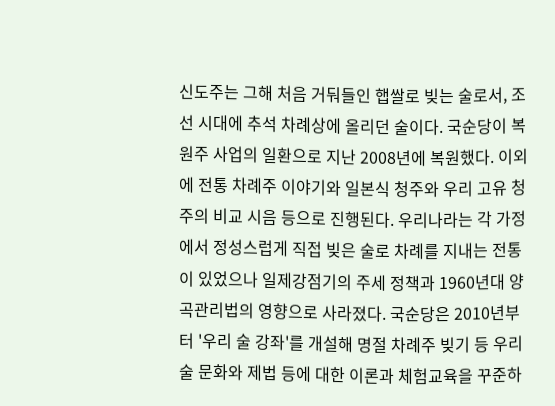신도주는 그해 처음 거둬들인 햅쌀로 빚는 술로서, 조선 시대에 추석 차례상에 올리던 술이다. 국순당이 복원주 사업의 일환으로 지난 2008년에 복원했다. 이외에 전통 차례주 이야기와 일본식 청주와 우리 고유 청주의 비교 시음 등으로 진행된다. 우리나라는 각 가정에서 정성스럽게 직접 빚은 술로 차례를 지내는 전통이 있었으나 일제강점기의 주세 정책과 1960년대 양곡관리법의 영향으로 사라졌다. 국순당은 2010년부터 '우리 술 강좌'를 개설해 명절 차례주 빚기 등 우리 술 문화와 제법 등에 대한 이론과 체험교육을 꾸준하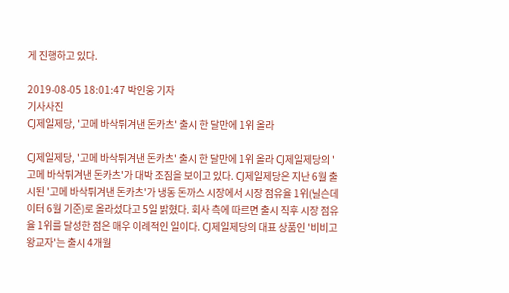게 진행하고 있다.

2019-08-05 18:01:47 박인웅 기자
기사사진
CJ제일제당, '고메 바삭튀겨낸 돈카츠' 출시 한 달만에 1위 올라

CJ제일제당, '고메 바삭튀겨낸 돈카츠' 출시 한 달만에 1위 올라 CJ제일제당의 '고메 바삭튀겨낸 돈카츠'가 대박 조짐을 보이고 있다. CJ제일제당은 지난 6월 출시된 '고메 바삭튀겨낸 돈카츠'가 냉동 돈까스 시장에서 시장 점유율 1위(닐슨데이터 6월 기준)로 올라섰다고 5일 밝혔다. 회사 측에 따르면 출시 직후 시장 점유율 1위를 달성한 점은 매우 이례적인 일이다. CJ제일제당의 대표 상품인 '비비고 왕교자'는 출시 4개월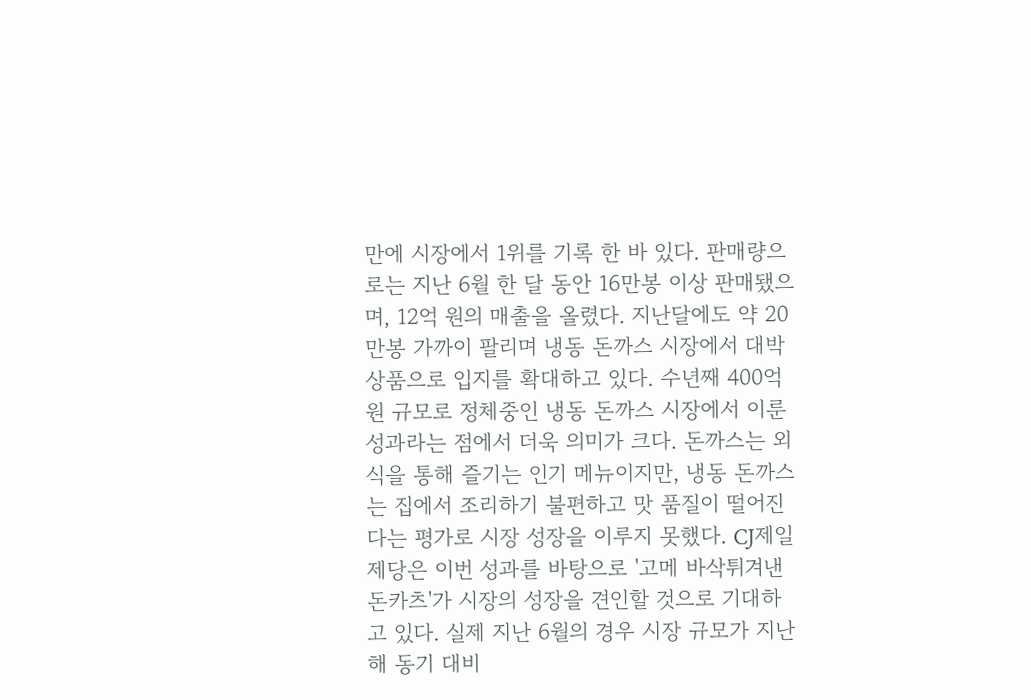만에 시장에서 1위를 기록 한 바 있다. 판매량으로는 지난 6월 한 달 동안 16만봉 이상 판매됐으며, 12억 원의 매출을 올렸다. 지난달에도 약 20만봉 가까이 팔리며 냉동 돈까스 시장에서 대박 상품으로 입지를 확대하고 있다. 수년째 400억원 규모로 정체중인 냉동 돈까스 시장에서 이룬 성과라는 점에서 더욱 의미가 크다. 돈까스는 외식을 통해 즐기는 인기 메뉴이지만, 냉동 돈까스는 집에서 조리하기 불편하고 맛 품질이 떨어진다는 평가로 시장 성장을 이루지 못했다. CJ제일제당은 이번 성과를 바탕으로 '고메 바삭튀겨낸 돈카츠'가 시장의 성장을 견인할 것으로 기대하고 있다. 실제 지난 6월의 경우 시장 규모가 지난해 동기 대비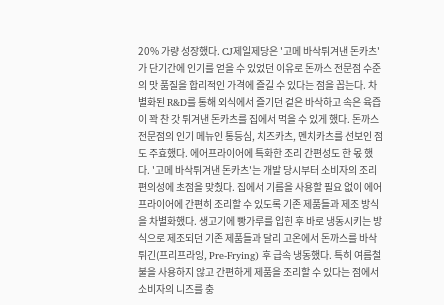20% 가량 성장했다. CJ제일제당은 '고메 바삭튀겨낸 돈카츠'가 단기간에 인기를 얻을 수 있었던 이유로 돈까스 전문점 수준의 맛 품질을 합리적인 가격에 즐길 수 있다는 점을 꼽는다. 차별화된 R&D를 통해 외식에서 즐기던 겉은 바삭하고 속은 육즙이 꽉 찬 갓 튀겨낸 돈카츠를 집에서 먹을 수 있게 했다. 돈까스 전문점의 인기 메뉴인 통등심, 치즈카츠, 멘치카츠를 선보인 점도 주효했다. 에어프라이어에 특화한 조리 간편성도 한 몫 했다. '고메 바삭튀겨낸 돈카츠'는 개발 당시부터 소비자의 조리 편의성에 초점을 맞췄다. 집에서 기름을 사용할 필요 없이 에어프라이어에 간편히 조리할 수 있도록 기존 제품들과 제조 방식을 차별화했다. 생고기에 빵가루를 입힌 후 바로 냉동시키는 방식으로 제조되던 기존 제품들과 달리 고온에서 돈까스를 바삭 튀긴(프리프라잉, Pre-Frying) 후 급속 냉동했다. 특히 여름철 불을 사용하지 않고 간편하게 제품을 조리할 수 있다는 점에서 소비자의 니즈를 충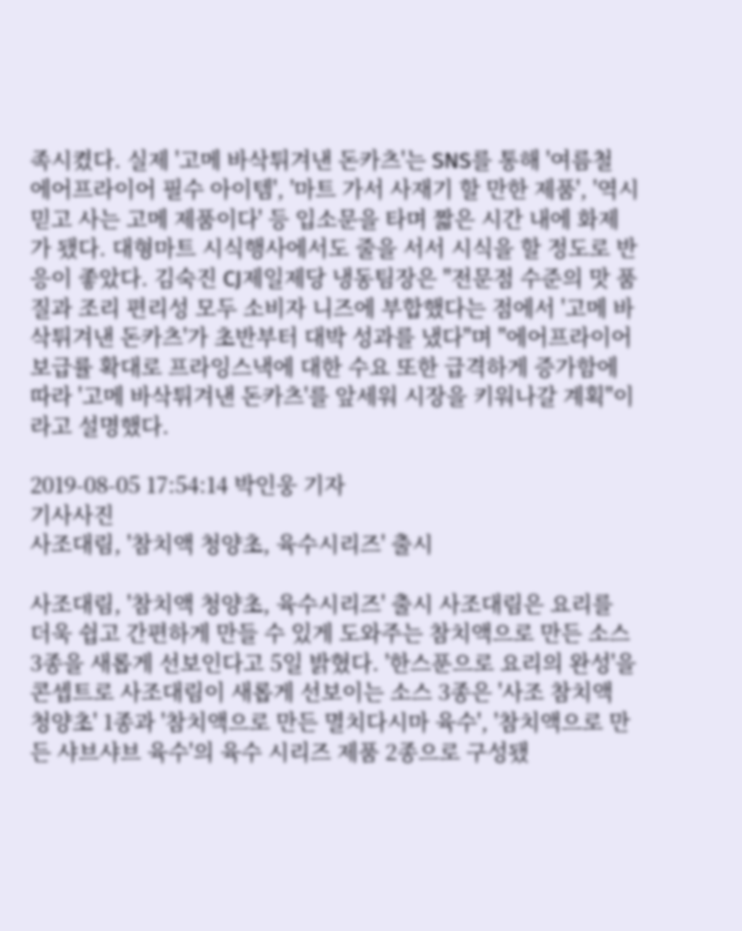족시켰다. 실제 '고메 바삭튀겨낸 돈카츠'는 SNS를 통해 '여름철 에어프라이어 필수 아이템', '마트 가서 사재기 할 만한 제품', '역시 믿고 사는 고메 제품이다' 등 입소문을 타며 짧은 시간 내에 화제가 됐다. 대형마트 시식행사에서도 줄을 서서 시식을 할 정도로 반응이 좋았다. 김숙진 CJ제일제당 냉동팀장은 "전문점 수준의 맛 품질과 조리 편리성 모두 소비자 니즈에 부합했다는 점에서 '고메 바삭튀겨낸 돈카츠'가 초반부터 대박 성과를 냈다"며 "에어프라이어 보급률 확대로 프라잉스낵에 대한 수요 또한 급격하게 증가함에 따라 '고메 바삭튀겨낸 돈카츠'를 앞세워 시장을 키워나갈 계획"이라고 설명했다.

2019-08-05 17:54:14 박인웅 기자
기사사진
사조대림, '참치액 청양초, 육수시리즈' 출시

사조대림, '참치액 청양초, 육수시리즈' 출시 사조대림은 요리를 더욱 쉽고 간편하게 만들 수 있게 도와주는 참치액으로 만든 소스 3종을 새롭게 선보인다고 5일 밝혔다. '한스푼으로 요리의 완성'을 콘셉트로 사조대림이 새롭게 선보이는 소스 3종은 '사조 참치액 청양초' 1종과 '참치액으로 만든 멸치다시마 육수', '참치액으로 만든 샤브샤브 육수'의 육수 시리즈 제품 2종으로 구성됐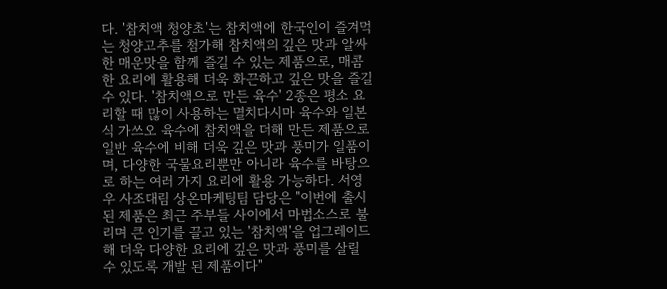다. '참치액 청양초'는 참치액에 한국인이 즐겨먹는 청양고추를 첨가해 참치액의 깊은 맛과 알싸한 매운맛을 함께 즐길 수 있는 제품으로, 매콤한 요리에 활용해 더욱 화끈하고 깊은 맛을 즐길 수 있다. '참치액으로 만든 육수' 2종은 평소 요리할 때 많이 사용하는 멸치다시마 육수와 일본식 가쓰오 육수에 참치액을 더해 만든 제품으로 일반 육수에 비해 더욱 깊은 맛과 풍미가 일품이며, 다양한 국물요리뿐만 아니라 육수를 바탕으로 하는 여러 가지 요리에 활용 가능하다. 서영우 사조대림 상온마케팅팀 담당은 "이번에 출시 된 제품은 최근 주부들 사이에서 마법소스로 불리며 큰 인기를 끌고 있는 '참치액'을 업그레이드해 더욱 다양한 요리에 깊은 맛과 풍미를 살릴 수 있도록 개발 된 제품이다"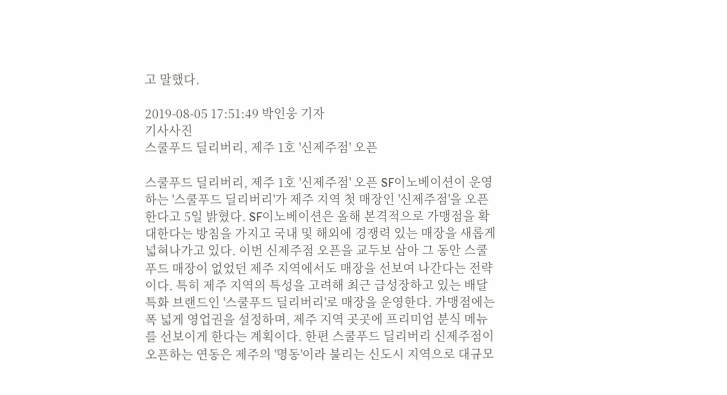고 말했다.

2019-08-05 17:51:49 박인웅 기자
기사사진
스쿨푸드 딜리버리, 제주 1호 '신제주점' 오픈

스쿨푸드 딜리버리, 제주 1호 '신제주점' 오픈 SF이노베이션이 운영하는 '스쿨푸드 딜리버리'가 제주 지역 첫 매장인 '신제주점'을 오픈한다고 5일 밝혔다. SF이노베이션은 올해 본격적으로 가맹점을 확대한다는 방침을 가지고 국내 및 해외에 경쟁력 있는 매장을 새롭게 넓혀나가고 있다. 이번 신제주점 오픈을 교두보 삼아 그 동안 스쿨푸드 매장이 없었던 제주 지역에서도 매장을 선보여 나간다는 전략이다. 특히 제주 지역의 특성을 고려해 최근 급성장하고 있는 배달 특화 브랜드인 '스쿨푸드 딜리버리'로 매장을 운영한다. 가맹점에는 폭 넓게 영업권을 설정하며, 제주 지역 곳곳에 프리미엄 분식 메뉴를 선보이게 한다는 계획이다. 한편 스쿨푸드 딜리버리 신제주점이 오픈하는 연동은 제주의 '명동'이라 불리는 신도시 지역으로 대규모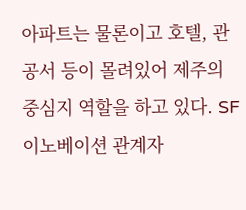아파트는 물론이고 호텔, 관공서 등이 몰려있어 제주의 중심지 역할을 하고 있다. SF이노베이션 관계자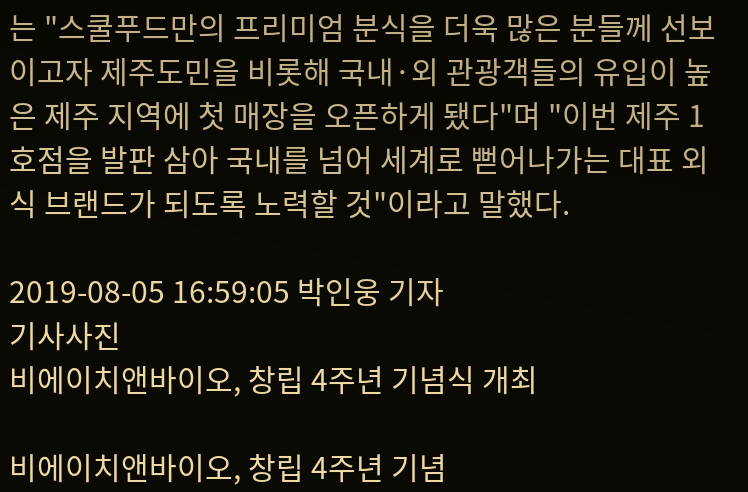는 "스쿨푸드만의 프리미엄 분식을 더욱 많은 분들께 선보이고자 제주도민을 비롯해 국내·외 관광객들의 유입이 높은 제주 지역에 첫 매장을 오픈하게 됐다"며 "이번 제주 1호점을 발판 삼아 국내를 넘어 세계로 뻗어나가는 대표 외식 브랜드가 되도록 노력할 것"이라고 말했다.

2019-08-05 16:59:05 박인웅 기자
기사사진
비에이치앤바이오, 창립 4주년 기념식 개최

비에이치앤바이오, 창립 4주년 기념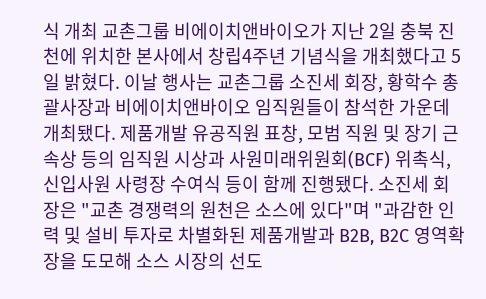식 개최 교촌그룹 비에이치앤바이오가 지난 2일 충북 진천에 위치한 본사에서 창립4주년 기념식을 개최했다고 5일 밝혔다. 이날 행사는 교촌그룹 소진세 회장, 황학수 총괄사장과 비에이치앤바이오 임직원들이 참석한 가운데 개최됐다. 제품개발 유공직원 표창, 모범 직원 및 장기 근속상 등의 임직원 시상과 사원미래위원회(BCF) 위촉식, 신입사원 사령장 수여식 등이 함께 진행됐다. 소진세 회장은 "교촌 경쟁력의 원천은 소스에 있다"며 "과감한 인력 및 설비 투자로 차별화된 제품개발과 B2B, B2C 영역확장을 도모해 소스 시장의 선도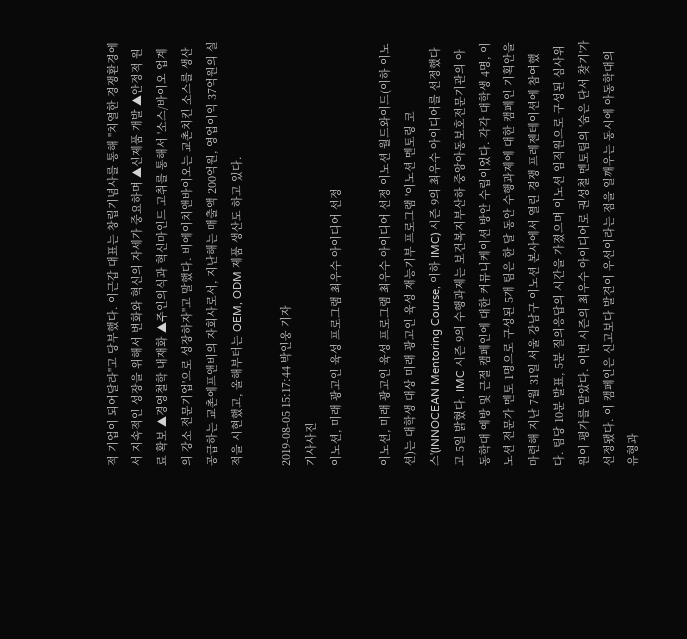적 기업이 되어달라"고 당부했다. 이근갑 대표는 창립기념사를 통해 "치열한 경쟁환경에서 지속적인 성장을 위해서 변화와 혁신의 자세가 중요하며 ▲신제품 개발 ▲안정적 원료 확보 ▲경영철학 내재화 ▲주인의식과 혁신마인드 고취를 통해서 '소스/바이오 업계의 강소 전문기업'으로 성장하자"고 말했다. 비에이치앤바이오는 교촌치킨 소스를 생산 공급하는 교촌에프앤비의 자회사로서, 지난해는 매출액 200억원, 영업이익 37억원의 실적을 시현했고, 올해부터는 OEM, ODM 제품 생산도 하고 있다.

2019-08-05 15:17:44 박인웅 기자
기사사진
이노션, 미래 광고인 육성 프로그램 최우수 아이디어 선정

이노션, 미래 광고인 육성 프로그램 최우수 아이디어 선정 이노션 월드와이드(이하 이노션)는 대학생 대상 미래 광고인 육성 재능기부 프로그램 '이노션 멘토링 코스'(INNOCEAN Mentoring Course, 이하 IMC) 시즌 9의 최우수 아이디어를 선정했다고 5일 밝혔다. IMC 시즌 9의 수행과제는 보건복지부산하 중앙아동보호전문기관의 아동학대 예방 및 근절 캠페인에 대한 커뮤니케이션 방안 수립이었다. 각각 대학생 4명, 이노션 전문가 멘토 1명으로 구성된 5개 팀은 한 달 동안 수행과제에 대한 캠페인 기획안을 마련해 지난 7월 31일 서울 강남구 이노션 본사에서 열린 경쟁 프레젠테이션에 참여했다. 팀당 10분 발표, 5분 질의응답의 시간을 가졌으며 이노션 임직원으로 구성된 심사위원이 평가를 맡았다. 이번 시즌의 최우수 아이디어로 권성철 멘토팀의 '숨은 단서 찾기'가 선정됐다. 이 캠페인은 신고보다 발견이 우선이라는 점을 일깨우는 동시에 아동학대의 유형과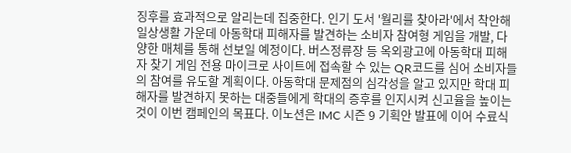징후를 효과적으로 알리는데 집중한다. 인기 도서 '월리를 찾아라'에서 착안해 일상생활 가운데 아동학대 피해자를 발견하는 소비자 참여형 게임을 개발, 다양한 매체를 통해 선보일 예정이다. 버스정류장 등 옥외광고에 아동학대 피해자 찾기 게임 전용 마이크로 사이트에 접속할 수 있는 QR코드를 심어 소비자들의 참여를 유도할 계획이다. 아동학대 문제점의 심각성을 알고 있지만 학대 피해자를 발견하지 못하는 대중들에게 학대의 증후를 인지시켜 신고율을 높이는 것이 이번 캠페인의 목표다. 이노션은 IMC 시즌 9 기획안 발표에 이어 수료식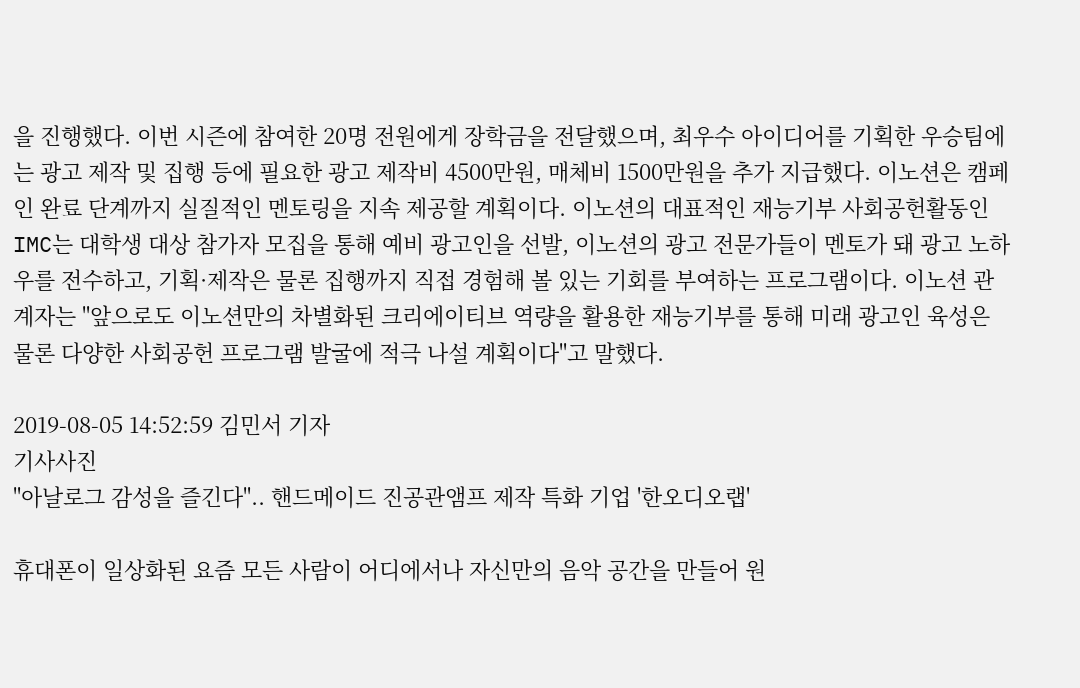을 진행했다. 이번 시즌에 참여한 20명 전원에게 장학금을 전달했으며, 최우수 아이디어를 기획한 우승팀에는 광고 제작 및 집행 등에 필요한 광고 제작비 4500만원, 매체비 1500만원을 추가 지급했다. 이노션은 캠페인 완료 단계까지 실질적인 멘토링을 지속 제공할 계획이다. 이노션의 대표적인 재능기부 사회공헌활동인 IMC는 대학생 대상 참가자 모집을 통해 예비 광고인을 선발, 이노션의 광고 전문가들이 멘토가 돼 광고 노하우를 전수하고, 기획·제작은 물론 집행까지 직접 경험해 볼 있는 기회를 부여하는 프로그램이다. 이노션 관계자는 "앞으로도 이노션만의 차별화된 크리에이티브 역량을 활용한 재능기부를 통해 미래 광고인 육성은 물론 다양한 사회공헌 프로그램 발굴에 적극 나설 계획이다"고 말했다.

2019-08-05 14:52:59 김민서 기자
기사사진
"아날로그 감성을 즐긴다".. 핸드메이드 진공관앰프 제작 특화 기업 '한오디오랩'

휴대폰이 일상화된 요즘 모든 사람이 어디에서나 자신만의 음악 공간을 만들어 원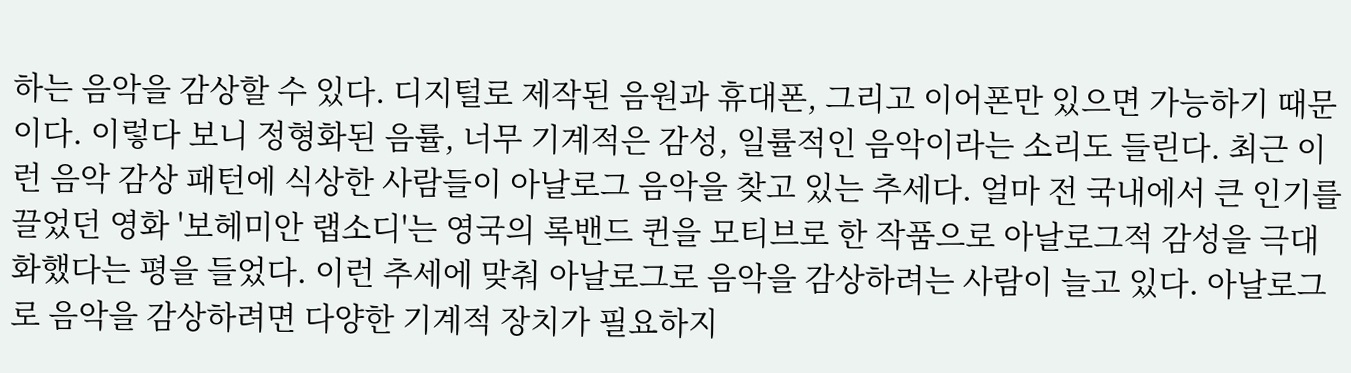하는 음악을 감상할 수 있다. 디지털로 제작된 음원과 휴대폰, 그리고 이어폰만 있으면 가능하기 때문이다. 이렇다 보니 정형화된 음률, 너무 기계적은 감성, 일률적인 음악이라는 소리도 들린다. 최근 이런 음악 감상 패턴에 식상한 사람들이 아날로그 음악을 찾고 있는 추세다. 얼마 전 국내에서 큰 인기를 끌었던 영화 '보헤미안 랩소디'는 영국의 록밴드 퀸을 모티브로 한 작품으로 아날로그적 감성을 극대화했다는 평을 들었다. 이런 추세에 맞춰 아날로그로 음악을 감상하려는 사람이 늘고 있다. 아날로그로 음악을 감상하려면 다양한 기계적 장치가 필요하지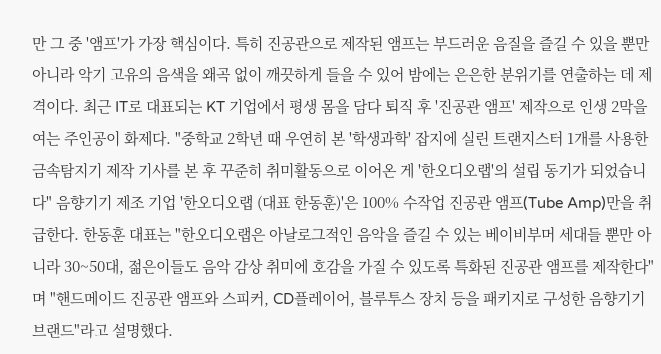만 그 중 '앰프'가 가장 핵심이다. 특히 진공관으로 제작된 앰프는 부드러운 음질을 즐길 수 있을 뿐만 아니라 악기 고유의 음색을 왜곡 없이 깨끗하게 들을 수 있어 밤에는 은은한 분위기를 연출하는 데 제격이다. 최근 IT로 대표되는 KT 기업에서 평생 몸을 담다 퇴직 후 '진공관 앰프' 제작으로 인생 2막을 여는 주인공이 화제다. "중학교 2학년 때 우연히 본 '학생과학' 잡지에 실린 트랜지스터 1개를 사용한 금속탐지기 제작 기사를 본 후 꾸준히 취미활동으로 이어온 게 '한오디오랩'의 설립 동기가 되었습니다" 음향기기 제조 기업 '한오디오랩 (대표 한동훈)'은 100% 수작업 진공관 앰프(Tube Amp)만을 취급한다. 한동훈 대표는 "한오디오랩은 아날로그적인 음악을 즐길 수 있는 베이비부머 세대들 뿐만 아니라 30~50대, 젊은이들도 음악 감상 취미에 호감을 가질 수 있도록 특화된 진공관 앰프를 제작한다"며 "핸드메이드 진공관 앰프와 스피커, CD플레이어, 블루투스 장치 등을 패키지로 구성한 음향기기 브랜드"라고 설명했다.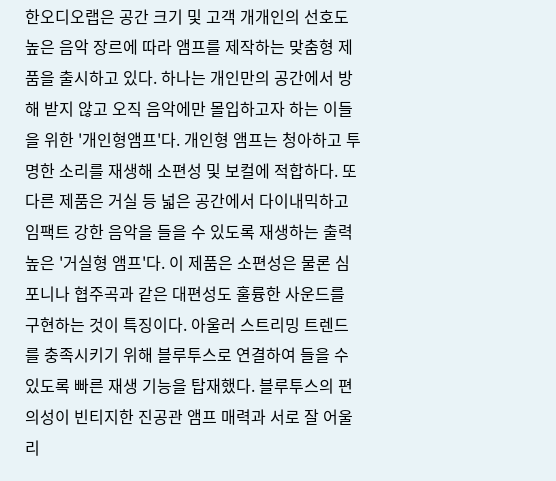한오디오랩은 공간 크기 및 고객 개개인의 선호도 높은 음악 장르에 따라 앰프를 제작하는 맞춤형 제품을 출시하고 있다. 하나는 개인만의 공간에서 방해 받지 않고 오직 음악에만 몰입하고자 하는 이들을 위한 '개인형앰프'다. 개인형 앰프는 청아하고 투명한 소리를 재생해 소편성 및 보컬에 적합하다. 또 다른 제품은 거실 등 넓은 공간에서 다이내믹하고 임팩트 강한 음악을 들을 수 있도록 재생하는 출력 높은 '거실형 앰프'다. 이 제품은 소편성은 물론 심포니나 협주곡과 같은 대편성도 훌륭한 사운드를 구현하는 것이 특징이다. 아울러 스트리밍 트렌드를 충족시키기 위해 블루투스로 연결하여 들을 수 있도록 빠른 재생 기능을 탑재했다. 블루투스의 편의성이 빈티지한 진공관 앰프 매력과 서로 잘 어울리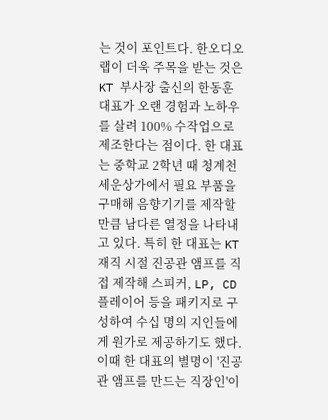는 것이 포인트다. 한오디오랩이 더욱 주목을 받는 것은 KT 부사장 출신의 한동훈 대표가 오랜 경험과 노하우를 살려 100% 수작업으로 제조한다는 점이다. 한 대표는 중학교 2학년 때 청계천 세운상가에서 필요 부품을 구매해 음향기기를 제작할 만큼 남다른 열정을 나타내고 있다. 특히 한 대표는 KT 재직 시절 진공관 앰프를 직접 제작해 스피커, LP, CD플레이어 등을 패키지로 구성하여 수십 명의 지인들에게 원가로 제공하기도 했다. 이때 한 대표의 별명이 '진공관 앰프를 만드는 직장인'이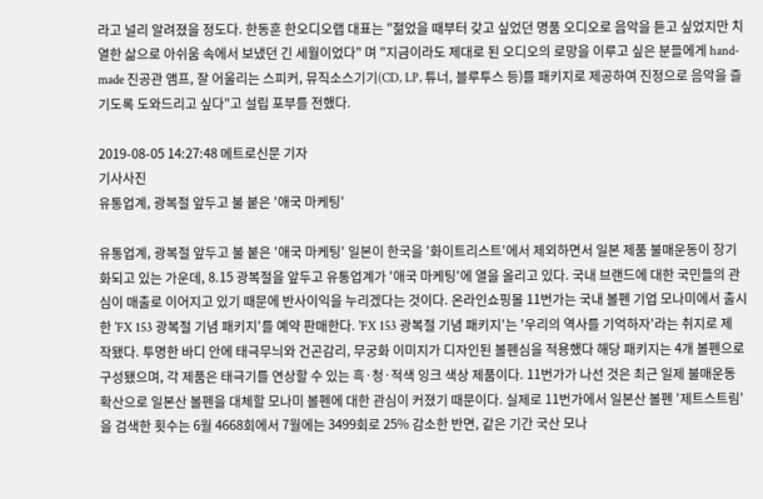라고 널리 알려졌을 정도다. 한동훈 한오디오랩 대표는 "젊었을 때부터 갖고 싶었던 명품 오디오로 음악을 듣고 싶었지만 치열한 삶으로 아쉬움 속에서 보냈던 긴 세월이었다" 며 "지금이라도 제대로 된 오디오의 로망을 이루고 싶은 분들에게 hand-made 진공관 앰프, 잘 어울리는 스피커, 뮤직소스기기(CD, LP, 튜너, 블루투스 등)를 패키지로 제공하여 진정으로 음악을 즐기도록 도와드리고 싶다"고 설립 포부를 전했다.

2019-08-05 14:27:48 메트로신문 기자
기사사진
유통업계, 광복절 앞두고 불 붙은 '애국 마케팅'

유통업계, 광복절 앞두고 불 붙은 '애국 마케팅' 일본이 한국을 '화이트리스트'에서 제외하면서 일본 제품 불매운동이 장기화되고 있는 가운데, 8.15 광복절을 앞두고 유통업계가 '애국 마케팅'에 열을 올리고 있다. 국내 브랜드에 대한 국민들의 관심이 매출로 이어지고 있기 때문에 반사이익을 누리겠다는 것이다. 온라인쇼핑몰 11번가는 국내 볼펜 기업 모나미에서 출시한 'FX 153 광복절 기념 패키지'를 예약 판매한다. 'FX 153 광복절 기념 패키지'는 '우리의 역사를 기억하자'라는 취지로 제작됐다. 투명한 바디 안에 태극무늬와 건곤감리, 무궁화 이미지가 디자인된 볼펜심을 적용했다 해당 패키지는 4개 볼펜으로 구성됐으며, 각 제품은 태극기를 연상할 수 있는 흑·청·적색 잉크 색상 제품이다. 11번가가 나선 것은 최근 일제 불매운동 확산으로 일본산 볼펜을 대체할 모나미 볼펜에 대한 관심이 커졌기 때문이다. 실제로 11번가에서 일본산 볼펜 '제트스트림'을 검색한 횟수는 6월 4668회에서 7월에는 3499회로 25% 감소한 반면, 같은 기간 국산 모나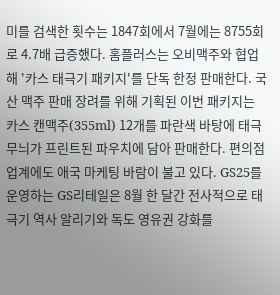미를 검색한 횟수는 1847회에서 7월에는 8755회로 4.7배 급증했다. 홈플러스는 오비맥주와 협업해 '카스 태극기 패키지'를 단독 한정 판매한다. 국산 맥주 판매 장려를 위해 기획된 이번 패키지는 카스 캔맥주(355ml) 12개를 파란색 바탕에 태극 무늬가 프린트된 파우치에 담아 판매한다. 편의점 업계에도 애국 마케팅 바람이 불고 있다. GS25를 운영하는 GS리테일은 8월 한 달간 전사적으로 태극기 역사 알리기와 독도 영유권 강화를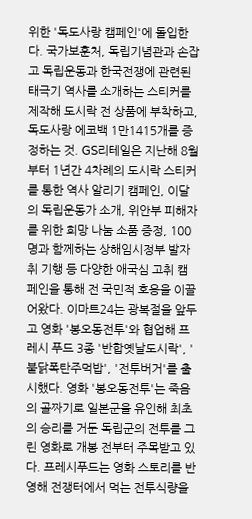위한 '독도사랑 캠페인'에 돌입한다. 국가보훈처, 독립기념관과 손잡고 독립운동과 한국전쟁에 관련된 태극기 역사를 소개하는 스티커를 제작해 도시락 전 상품에 부착하고, 독도사랑 에코백 1만1415개를 증정하는 것. GS리테일은 지난해 8월부터 1년간 4차례의 도시락 스티커를 통한 역사 알리기 캠페인, 이달의 독립운동가 소개, 위안부 피해자를 위한 희망 나눔 소품 증정, 100명과 함께하는 상해임시정부 발자취 기행 등 다양한 애국심 고취 캠페인을 통해 전 국민적 호응을 이끌어왔다. 이마트24는 광복절을 앞두고 영화 '봉오동전투'와 협업해 프레시 푸드 3종 '반합옛날도시락', '불닭폭탄주먹밥', '전투버거'를 출시했다. 영화 '봉오동전투'는 죽음의 골짜기로 일본군을 유인해 최초의 승리를 거둔 독립군의 전투를 그린 영화로 개봉 전부터 주목받고 있다. 프레시푸드는 영화 스토리를 반영해 전쟁터에서 먹는 전투식량을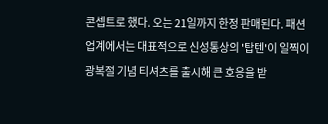콘셉트로 했다. 오는 21일까지 한정 판매된다. 패션업계에서는 대표적으로 신성통상의 '탑텐'이 일찍이 광복절 기념 티셔츠를 출시해 큰 호응을 받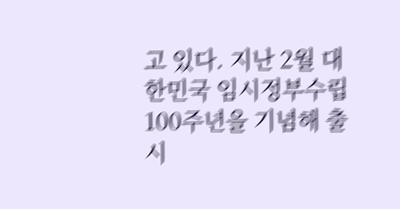고 있다. 지난 2월 대한민국 임시정부수립 100주년을 기념해 출시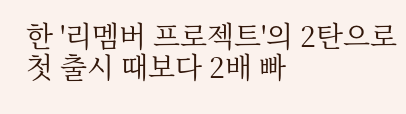한 '리멤버 프로젝트'의 2탄으로 첫 출시 때보다 2배 빠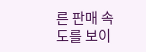른 판매 속도를 보이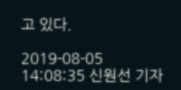고 있다.

2019-08-05 14:08:35 신원선 기자